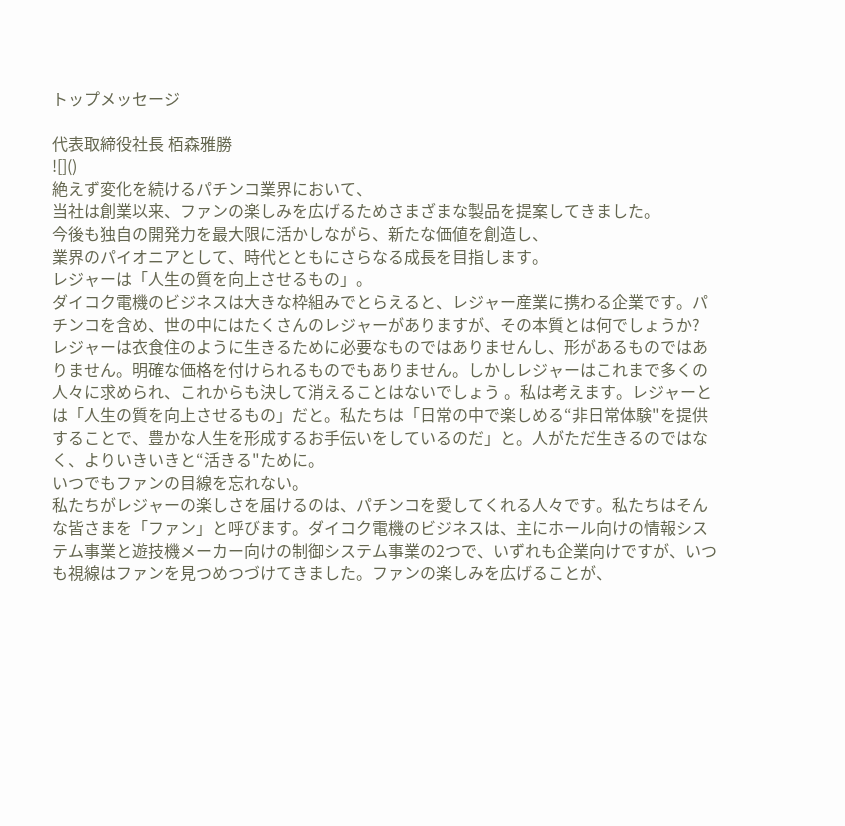トップメッセージ

代表取締役社長 栢森雅勝
![]()
絶えず変化を続けるパチンコ業界において、
当社は創業以来、ファンの楽しみを広げるためさまざまな製品を提案してきました。
今後も独自の開発力を最大限に活かしながら、新たな価値を創造し、
業界のパイオニアとして、時代とともにさらなる成長を目指します。
レジャーは「人生の質を向上させるもの」。
ダイコク電機のビジネスは大きな枠組みでとらえると、レジャー産業に携わる企業です。パチンコを含め、世の中にはたくさんのレジャーがありますが、その本質とは何でしょうか?
レジャーは衣食住のように生きるために必要なものではありませんし、形があるものではありません。明確な価格を付けられるものでもありません。しかしレジャーはこれまで多くの人々に求められ、これからも決して消えることはないでしょう 。私は考えます。レジャーとは「人生の質を向上させるもの」だと。私たちは「日常の中で楽しめる“非日常体験"を提供することで、豊かな人生を形成するお手伝いをしているのだ」と。人がただ生きるのではなく、よりいきいきと“活きる"ために。
いつでもファンの目線を忘れない。
私たちがレジャーの楽しさを届けるのは、パチンコを愛してくれる人々です。私たちはそんな皆さまを「ファン」と呼びます。ダイコク電機のビジネスは、主にホール向けの情報システム事業と遊技機メーカー向けの制御システム事業の2つで、いずれも企業向けですが、いつも視線はファンを見つめつづけてきました。ファンの楽しみを広げることが、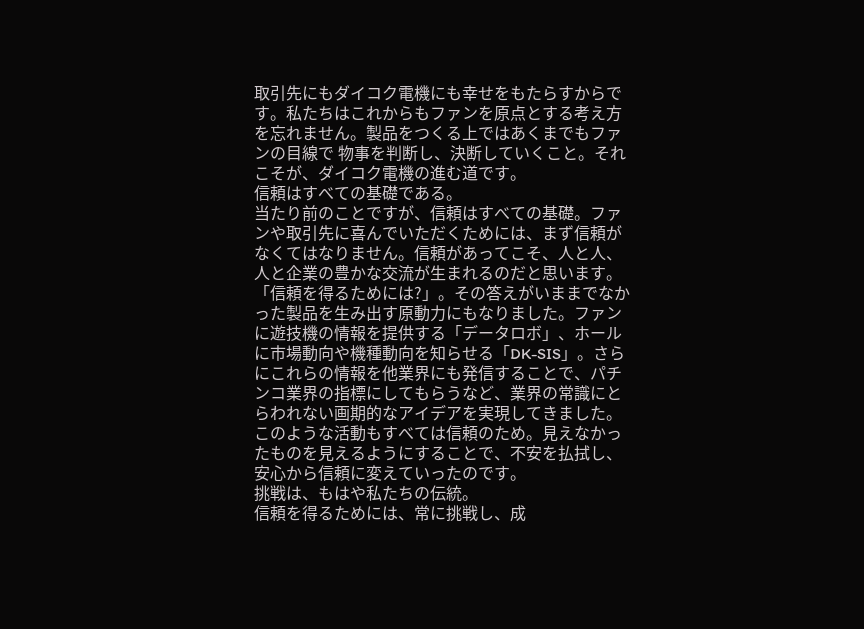取引先にもダイコク電機にも幸せをもたらすからです。私たちはこれからもファンを原点とする考え方を忘れません。製品をつくる上ではあくまでもファンの目線で 物事を判断し、決断していくこと。それこそが、ダイコク電機の進む道です。
信頼はすべての基礎である。
当たり前のことですが、信頼はすべての基礎。ファンや取引先に喜んでいただくためには、まず信頼がなくてはなりません。信頼があってこそ、人と人、人と企業の豊かな交流が生まれるのだと思います。「信頼を得るためには?」。その答えがいままでなかった製品を生み出す原動力にもなりました。ファンに遊技機の情報を提供する「データロボ」、ホールに市場動向や機種動向を知らせる「DK-SIS」。さらにこれらの情報を他業界にも発信することで、パチンコ業界の指標にしてもらうなど、業界の常識にとらわれない画期的なアイデアを実現してきました。このような活動もすべては信頼のため。見えなかったものを見えるようにすることで、不安を払拭し、安心から信頼に変えていったのです。
挑戦は、もはや私たちの伝統。
信頼を得るためには、常に挑戦し、成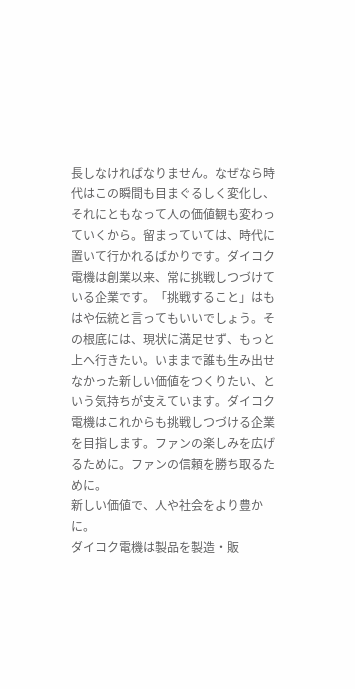長しなければなりません。なぜなら時代はこの瞬間も目まぐるしく変化し、それにともなって人の価値観も変わっていくから。留まっていては、時代に置いて行かれるばかりです。ダイコク電機は創業以来、常に挑戦しつづけている企業です。「挑戦すること」はもはや伝統と言ってもいいでしょう。その根底には、現状に満足せず、もっと上へ行きたい。いままで誰も生み出せなかった新しい価値をつくりたい、という気持ちが支えています。ダイコク電機はこれからも挑戦しつづける企業を目指します。ファンの楽しみを広げるために。ファンの信頼を勝ち取るために。
新しい価値で、人や社会をより豊かに。
ダイコク電機は製品を製造・販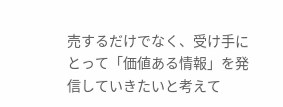売するだけでなく、受け手にとって「価値ある情報」を発信していきたいと考えて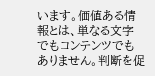います。価値ある情報とは、単なる文字でもコンテンツでもありません。判断を促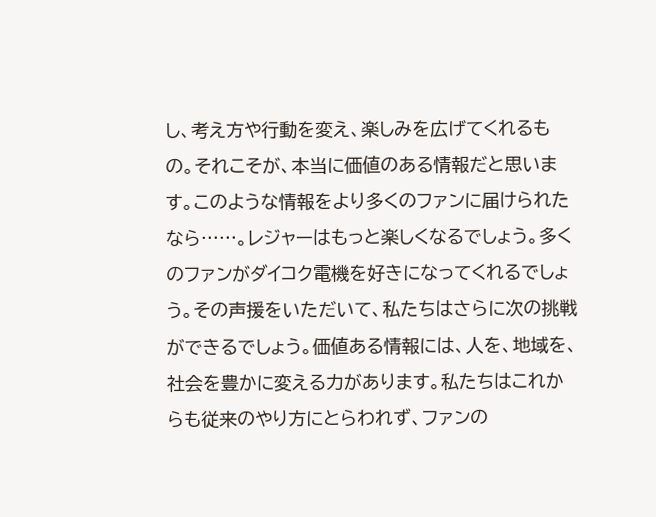し、考え方や行動を変え、楽しみを広げてくれるもの。それこそが、本当に価値のある情報だと思います。このような情報をより多くのファンに届けられたなら……。レジャーはもっと楽しくなるでしょう。多くのファンがダイコク電機を好きになってくれるでしょう。その声援をいただいて、私たちはさらに次の挑戦ができるでしょう。価値ある情報には、人を、地域を、社会を豊かに変える力があります。私たちはこれからも従来のやり方にとらわれず、ファンの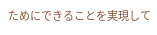ためにできることを実現して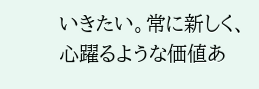いきたい。常に新しく、心躍るような価値あ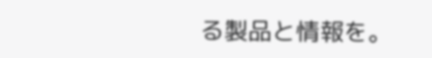る製品と情報を。